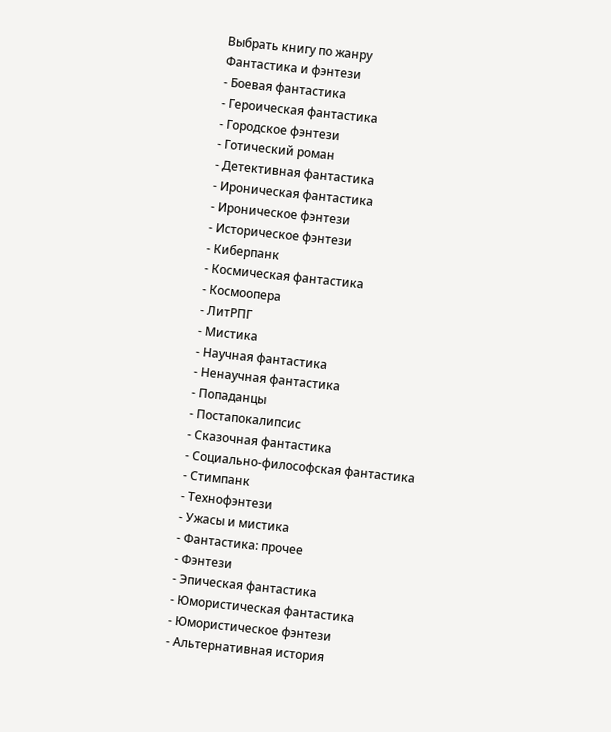Выбрать книгу по жанру
Фантастика и фэнтези
- Боевая фантастика
- Героическая фантастика
- Городское фэнтези
- Готический роман
- Детективная фантастика
- Ироническая фантастика
- Ироническое фэнтези
- Историческое фэнтези
- Киберпанк
- Космическая фантастика
- Космоопера
- ЛитРПГ
- Мистика
- Научная фантастика
- Ненаучная фантастика
- Попаданцы
- Постапокалипсис
- Сказочная фантастика
- Социально-философская фантастика
- Стимпанк
- Технофэнтези
- Ужасы и мистика
- Фантастика: прочее
- Фэнтези
- Эпическая фантастика
- Юмористическая фантастика
- Юмористическое фэнтези
- Альтернативная история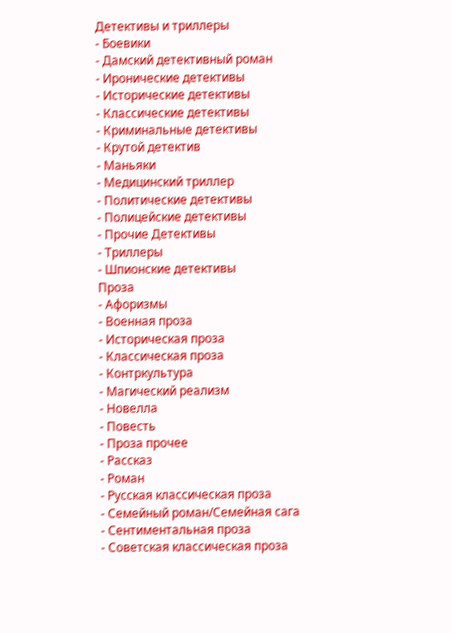Детективы и триллеры
- Боевики
- Дамский детективный роман
- Иронические детективы
- Исторические детективы
- Классические детективы
- Криминальные детективы
- Крутой детектив
- Маньяки
- Медицинский триллер
- Политические детективы
- Полицейские детективы
- Прочие Детективы
- Триллеры
- Шпионские детективы
Проза
- Афоризмы
- Военная проза
- Историческая проза
- Классическая проза
- Контркультура
- Магический реализм
- Новелла
- Повесть
- Проза прочее
- Рассказ
- Роман
- Русская классическая проза
- Семейный роман/Семейная сага
- Сентиментальная проза
- Советская классическая проза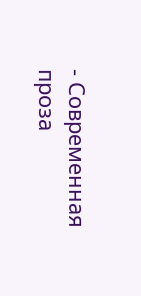- Современная проза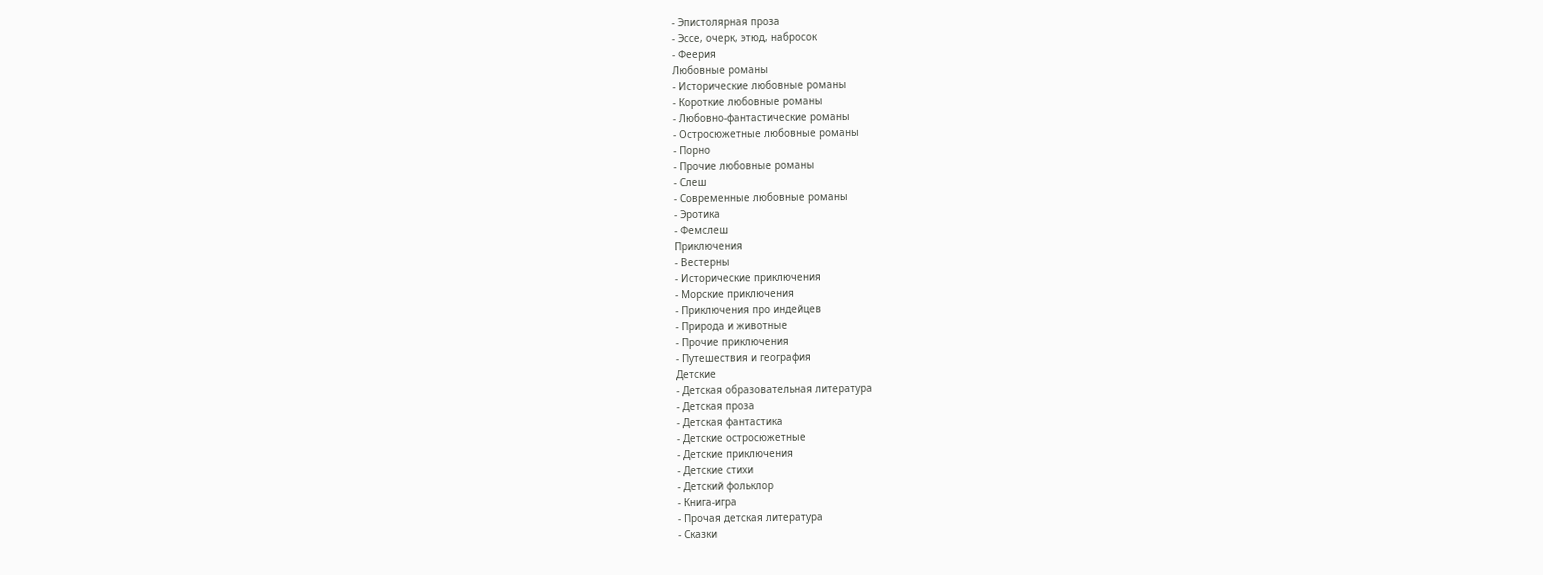- Эпистолярная проза
- Эссе, очерк, этюд, набросок
- Феерия
Любовные романы
- Исторические любовные романы
- Короткие любовные романы
- Любовно-фантастические романы
- Остросюжетные любовные романы
- Порно
- Прочие любовные романы
- Слеш
- Современные любовные романы
- Эротика
- Фемслеш
Приключения
- Вестерны
- Исторические приключения
- Морские приключения
- Приключения про индейцев
- Природа и животные
- Прочие приключения
- Путешествия и география
Детские
- Детская образовательная литература
- Детская проза
- Детская фантастика
- Детские остросюжетные
- Детские приключения
- Детские стихи
- Детский фольклор
- Книга-игра
- Прочая детская литература
- Сказки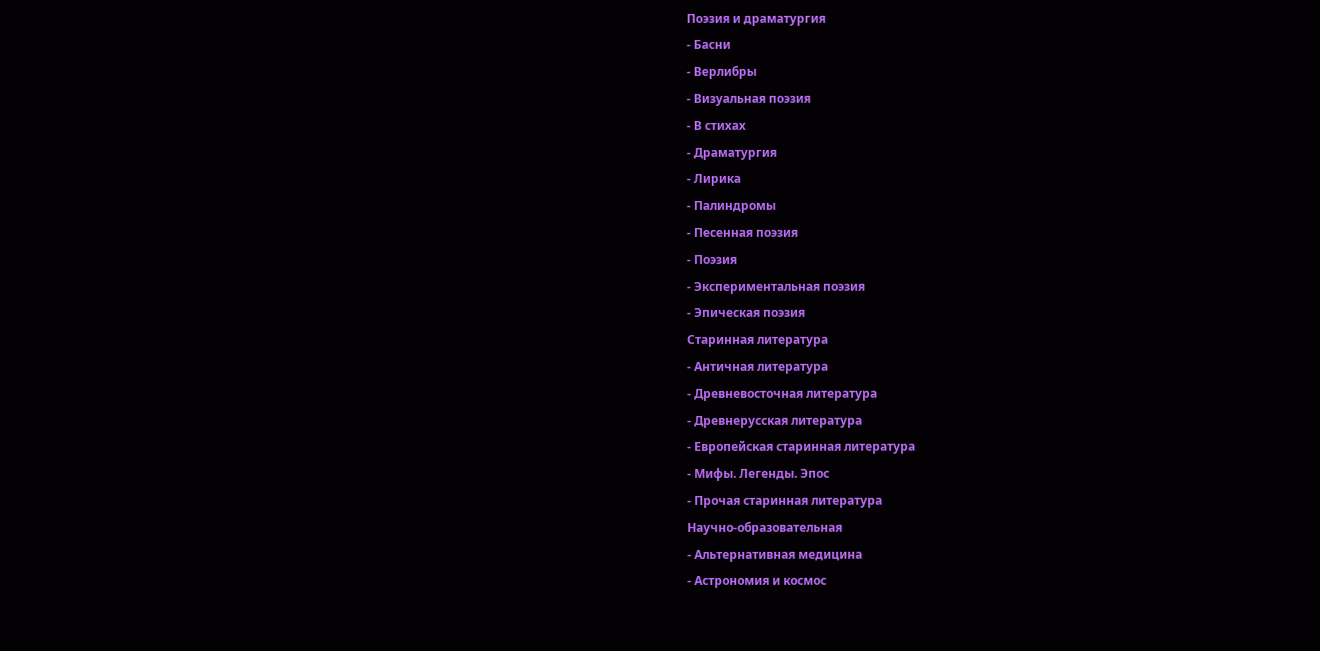Поэзия и драматургия
- Басни
- Верлибры
- Визуальная поэзия
- В стихах
- Драматургия
- Лирика
- Палиндромы
- Песенная поэзия
- Поэзия
- Экспериментальная поэзия
- Эпическая поэзия
Старинная литература
- Античная литература
- Древневосточная литература
- Древнерусская литература
- Европейская старинная литература
- Мифы. Легенды. Эпос
- Прочая старинная литература
Научно-образовательная
- Альтернативная медицина
- Астрономия и космос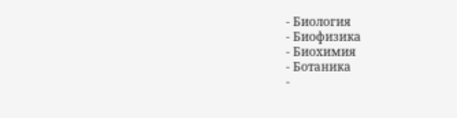- Биология
- Биофизика
- Биохимия
- Ботаника
-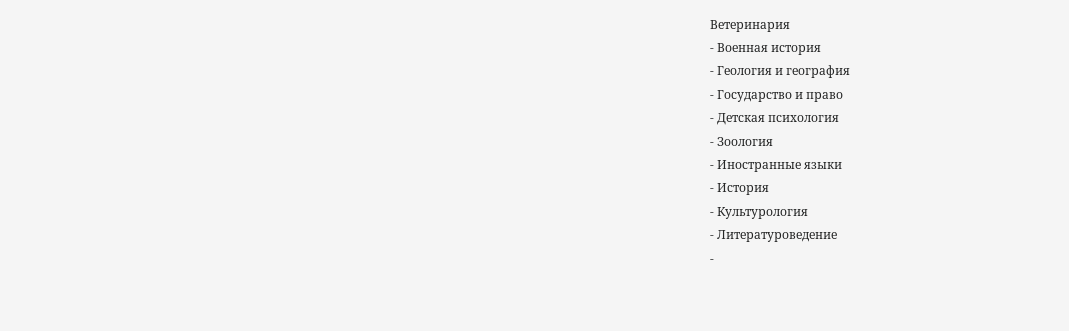Ветеринария
- Военная история
- Геология и география
- Государство и право
- Детская психология
- Зоология
- Иностранные языки
- История
- Культурология
- Литературоведение
-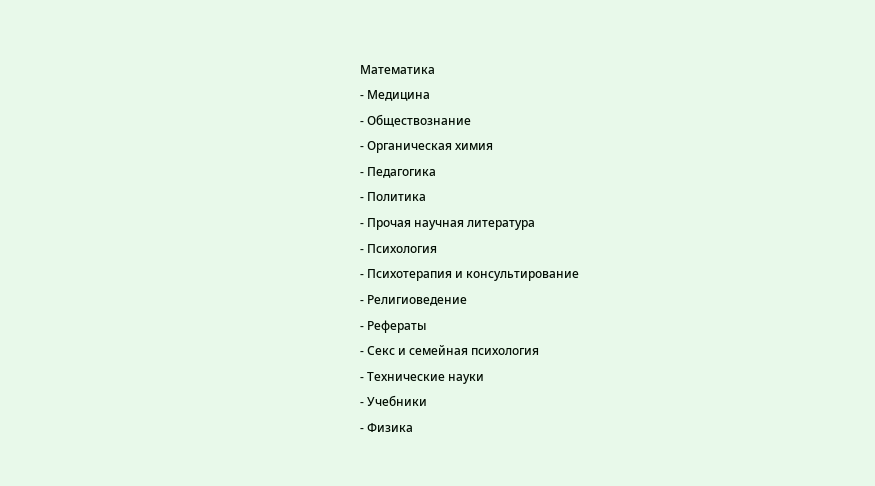Математика
- Медицина
- Обществознание
- Органическая химия
- Педагогика
- Политика
- Прочая научная литература
- Психология
- Психотерапия и консультирование
- Религиоведение
- Рефераты
- Секс и семейная психология
- Технические науки
- Учебники
- Физика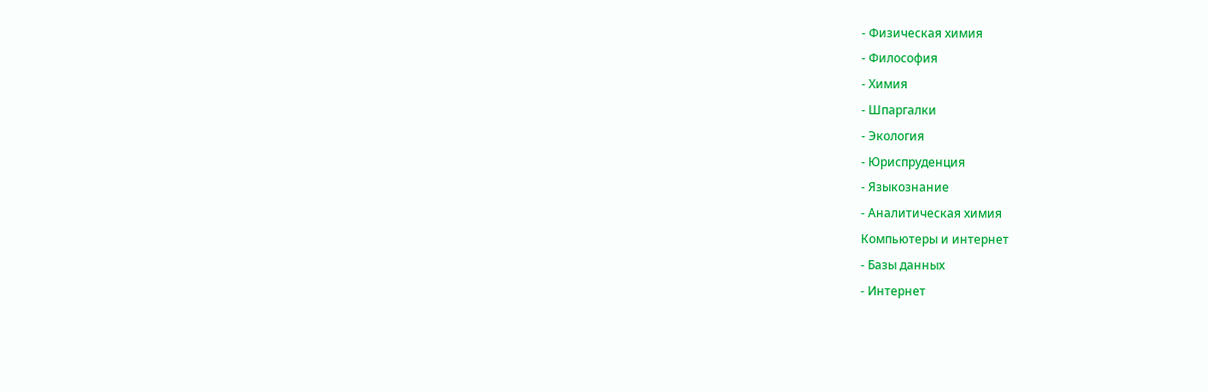- Физическая химия
- Философия
- Химия
- Шпаргалки
- Экология
- Юриспруденция
- Языкознание
- Аналитическая химия
Компьютеры и интернет
- Базы данных
- Интернет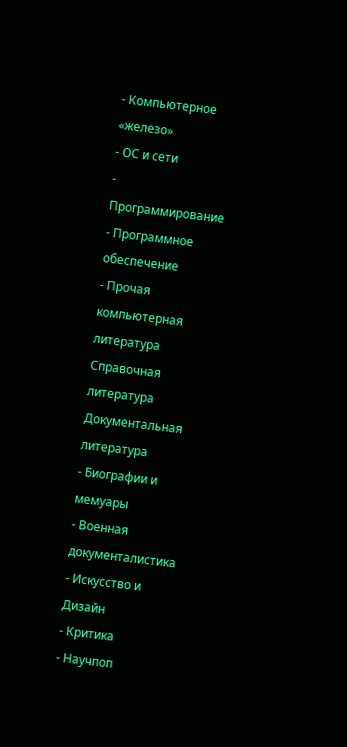- Компьютерное «железо»
- ОС и сети
- Программирование
- Программное обеспечение
- Прочая компьютерная литература
Справочная литература
Документальная литература
- Биографии и мемуары
- Военная документалистика
- Искусство и Дизайн
- Критика
- Научпоп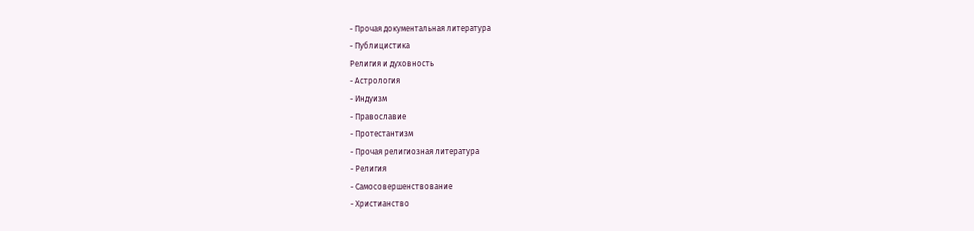- Прочая документальная литература
- Публицистика
Религия и духовность
- Астрология
- Индуизм
- Православие
- Протестантизм
- Прочая религиозная литература
- Религия
- Самосовершенствование
- Христианство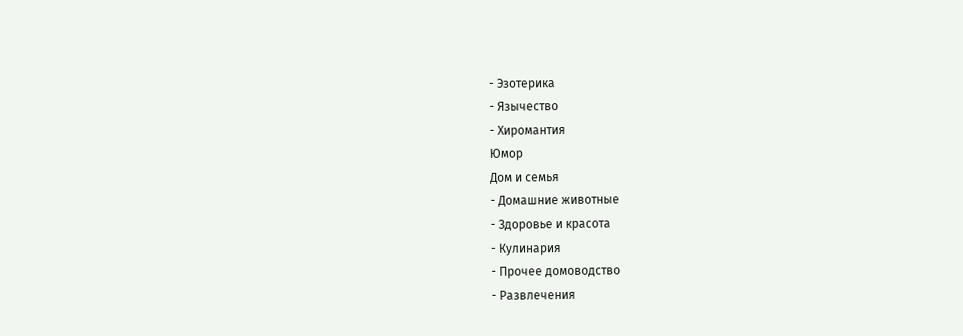- Эзотерика
- Язычество
- Хиромантия
Юмор
Дом и семья
- Домашние животные
- Здоровье и красота
- Кулинария
- Прочее домоводство
- Развлечения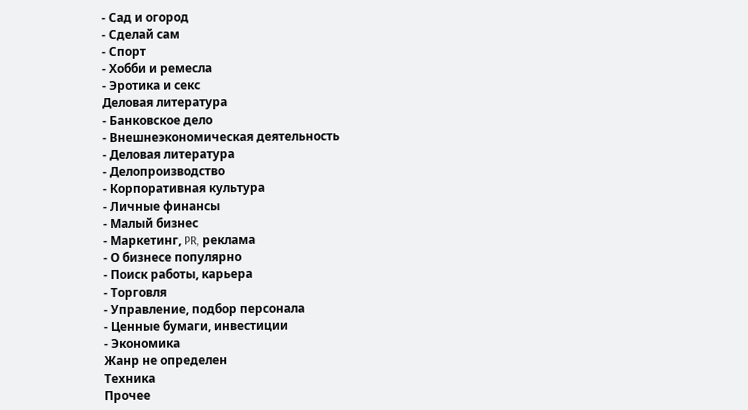- Сад и огород
- Сделай сам
- Спорт
- Хобби и ремесла
- Эротика и секс
Деловая литература
- Банковское дело
- Внешнеэкономическая деятельность
- Деловая литература
- Делопроизводство
- Корпоративная культура
- Личные финансы
- Малый бизнес
- Маркетинг, PR, реклама
- О бизнесе популярно
- Поиск работы, карьера
- Торговля
- Управление, подбор персонала
- Ценные бумаги, инвестиции
- Экономика
Жанр не определен
Техника
Прочее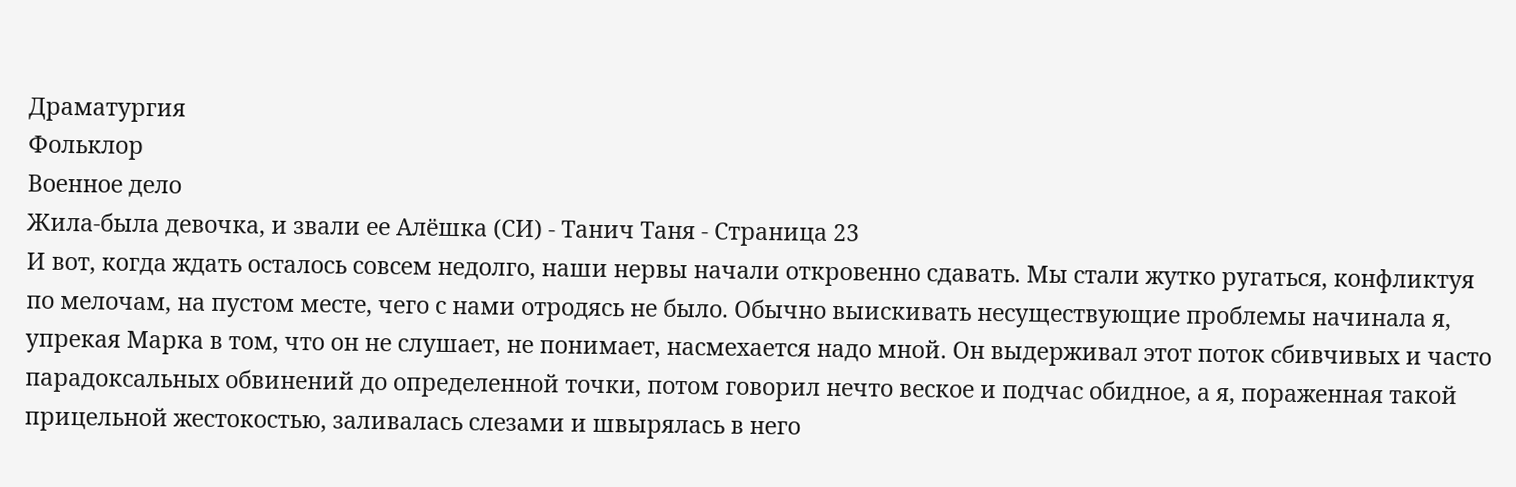Драматургия
Фольклор
Военное дело
Жила-была девочка, и звали ее Алёшка (СИ) - Танич Таня - Страница 23
И вот, когда ждать осталось совсем недолго, наши нервы начали откровенно сдавать. Мы стали жутко ругаться, конфликтуя по мелочам, на пустом месте, чего с нами отродясь не было. Обычно выискивать несуществующие проблемы начинала я, упрекая Марка в том, что он не слушает, не понимает, насмехается надо мной. Он выдерживал этот поток сбивчивых и часто парадоксальных обвинений до определенной точки, потом говорил нечто веское и подчас обидное, а я, пораженная такой прицельной жестокостью, заливалась слезами и швырялась в него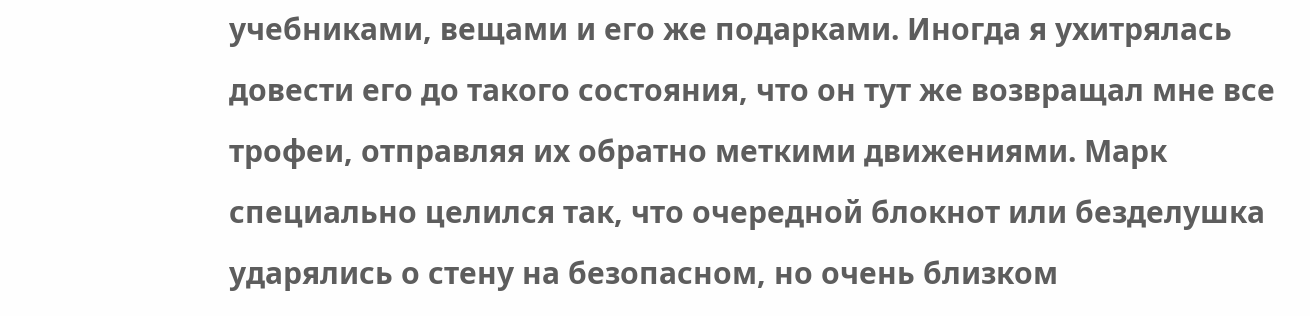учебниками, вещами и его же подарками. Иногда я ухитрялась довести его до такого состояния, что он тут же возвращал мне все трофеи, отправляя их обратно меткими движениями. Марк специально целился так, что очередной блокнот или безделушка ударялись о стену на безопасном, но очень близком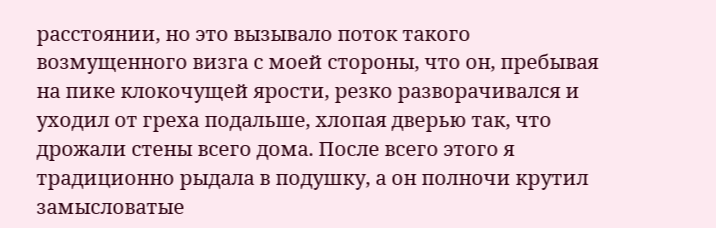расстоянии, но это вызывало поток такого возмущенного визга с моей стороны, что он, пребывая на пике клокочущей ярости, резко разворачивался и уходил от греха подальше, хлопая дверью так, что дрожали стены всего дома. После всего этого я традиционно рыдала в подушку, а он полночи крутил замысловатые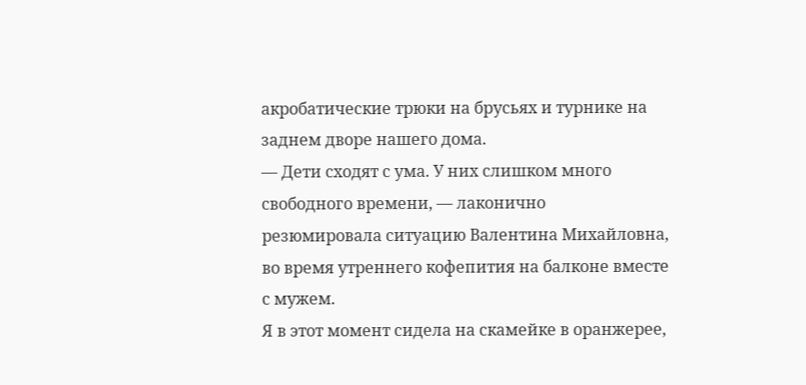акробатические трюки на брусьях и турнике на заднем дворе нашего дома.
— Дети сходят с ума. У них слишком много свободного времени, — лаконично резюмировала ситуацию Валентина Михайловна, во время утреннего кофепития на балконе вместе с мужем.
Я в этот момент сидела на скамейке в оранжерее,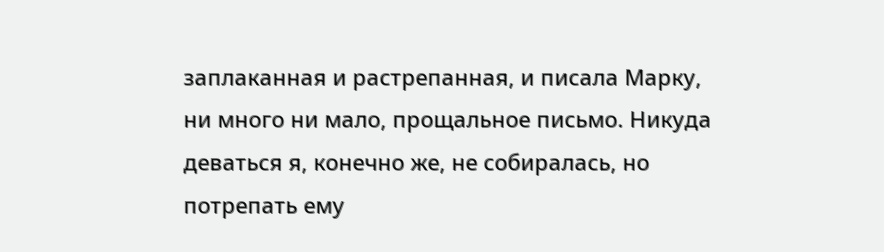заплаканная и растрепанная, и писала Марку, ни много ни мало, прощальное письмо. Никуда деваться я, конечно же, не собиралась, но потрепать ему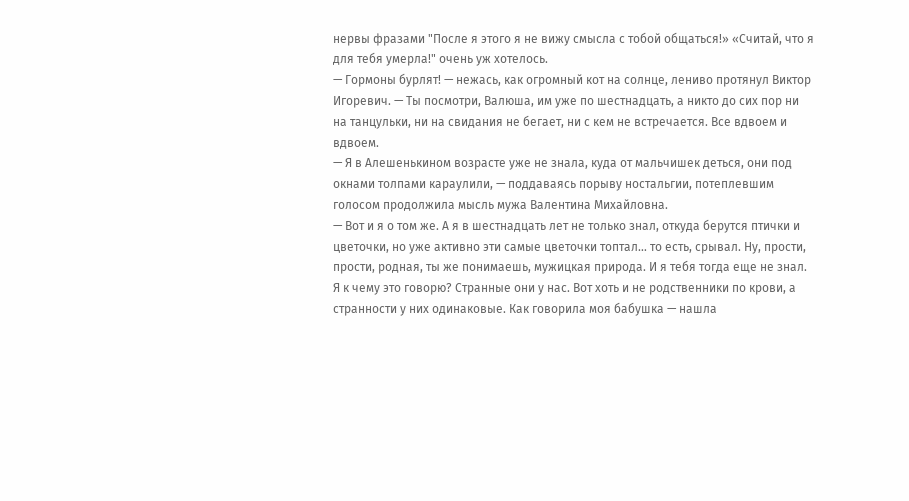нервы фразами "После я этого я не вижу смысла с тобой общаться!» «Считай, что я для тебя умерла!" очень уж хотелось.
— Гормоны бурлят! — нежась, как огромный кот на солнце, лениво протянул Виктор Игоревич. — Ты посмотри, Валюша, им уже по шестнадцать, а никто до сих пор ни на танцульки, ни на свидания не бегает, ни с кем не встречается. Все вдвоем и вдвоем.
— Я в Алешенькином возрасте уже не знала, куда от мальчишек деться, они под окнами толпами караулили, — поддаваясь порыву ностальгии, потеплевшим голосом продолжила мысль мужа Валентина Михайловна.
— Вот и я о том же. А я в шестнадцать лет не только знал, откуда берутся птички и цветочки, но уже активно эти самые цветочки топтал… то есть, срывал. Ну, прости, прости, родная, ты же понимаешь, мужицкая природа. И я тебя тогда еще не знал. Я к чему это говорю? Странные они у нас. Вот хоть и не родственники по крови, а странности у них одинаковые. Как говорила моя бабушка — нашла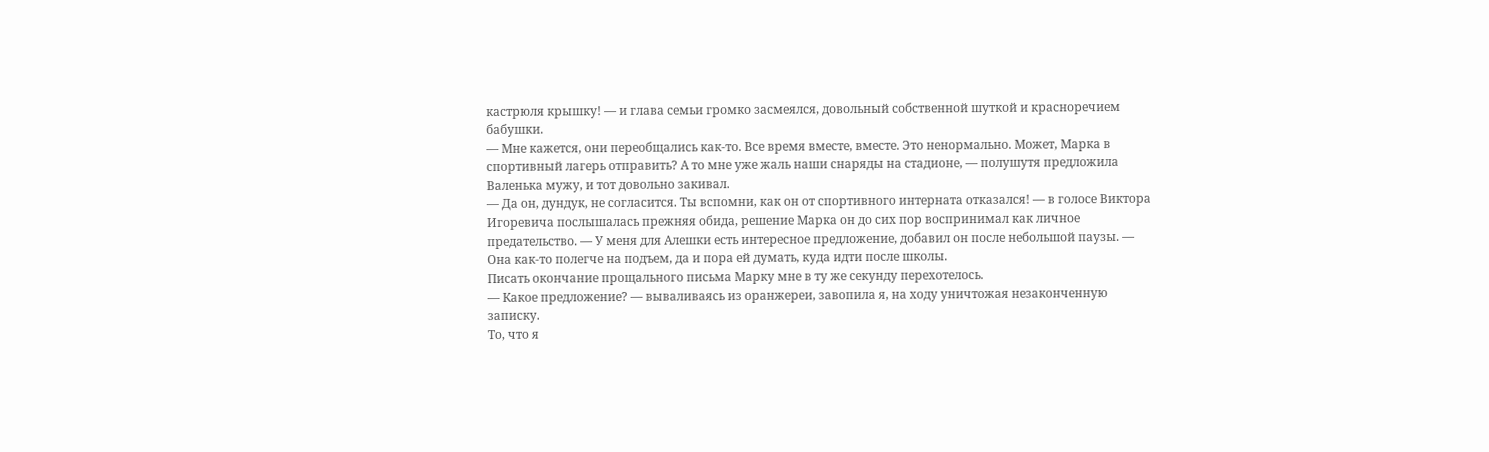кастрюля крышку! — и глава семьи громко засмеялся, довольный собственной шуткой и красноречием бабушки.
— Мне кажется, они переобщались как-то. Все время вместе, вместе. Это ненормально. Может, Марка в спортивный лагерь отправить? А то мне уже жаль наши снаряды на стадионе, — полушутя предложила Валенька мужу, и тот довольно закивал.
— Да он, дундук, не согласится. Ты вспомни, как он от спортивного интерната отказался! — в голосе Виктора Игоревича послышалась прежняя обида, решение Марка он до сих пор воспринимал как личное предательство. — У меня для Алешки есть интересное предложение, добавил он после небольшой паузы. — Она как-то полегче на подъем, да и пора ей думать, куда идти после школы.
Писать окончание прощального письма Марку мне в ту же секунду перехотелось.
— Какое предложение? — вываливаясь из оранжереи, завопила я, на ходу уничтожая незаконченную записку.
То, что я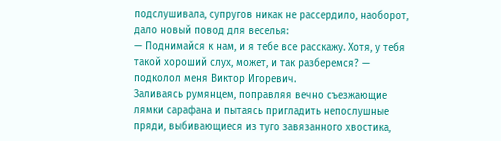подслушивала, супругов никак не рассердило, наоборот, дало новый повод для веселья:
— Поднимайся к нам, и я тебе все расскажу. Хотя, у тебя такой хороший слух, может, и так разберемся? — подколол меня Виктор Игоревич.
Заливаясь румянцем, поправляя вечно съезжающие лямки сарафана и пытаясь пригладить непослушные пряди, выбивающиеся из туго завязанного хвостика,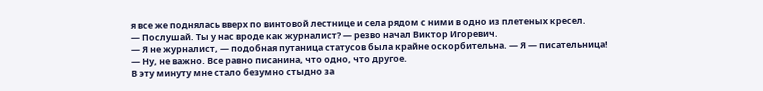я все же поднялась вверх по винтовой лестнице и села рядом с ними в одно из плетеных кресел.
— Послушай. Ты у нас вроде как журналист? — резво начал Виктор Игоревич.
— Я не журналист, — подобная путаница статусов была крайне оскорбительна. — Я — писательница!
— Ну, не важно. Все равно писанина, что одно, что другое.
В эту минуту мне стало безумно стыдно за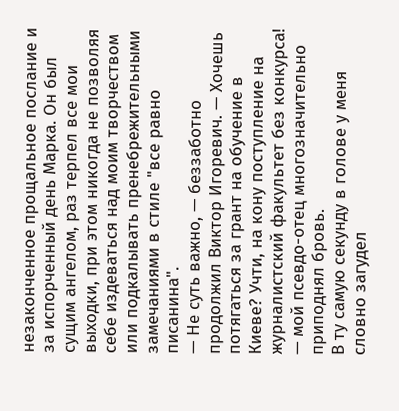незаконченное прощальное послание и за испорченный день Марка. Он был сущим ангелом, раз терпел все мои выходки, при этом никогда не позволяя себе издеваться над моим творчеством или подкалывать пренебрежительными замечаниями в стиле "все равно писанина".
— Не суть важно, — беззаботно продолжил Виктор Игоревич. — Хочешь потягаться за грант на обучение в Киеве? Учти, на кону поступление на журналистский факультет без конкурса! — мой псевдо-отец многозначительно приподнял бровь.
В ту самую секунду в голове у меня словно загудел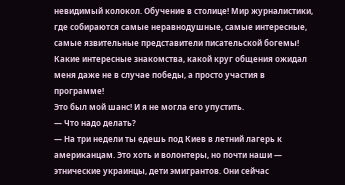невидимый колокол. Обучение в столице! Мир журналистики, где собираются самые неравнодушные, самые интересные, самые язвительные представители писательской богемы! Какие интересные знакомства, какой круг общения ожидал меня даже не в случае победы, а просто участия в программе!
Это был мой шанс! И я не могла его упустить.
— Что надо делать?
— На три недели ты едешь под Киев в летний лагерь к американцам. Это хоть и волонтеры, но почти наши — этнические украинцы, дети эмигрантов. Они сейчас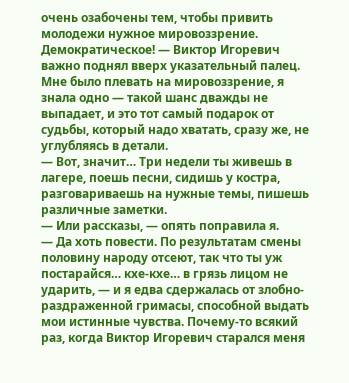очень озабочены тем, чтобы привить молодежи нужное мировоззрение. Демократическое! — Виктор Игоревич важно поднял вверх указательный палец.
Мне было плевать на мировоззрение, я знала одно — такой шанс дважды не выпадает, и это тот самый подарок от судьбы, который надо хватать, сразу же, не углубляясь в детали.
— Вот, значит… Три недели ты живешь в лагере, поешь песни, сидишь у костра, разговариваешь на нужные темы, пишешь различные заметки.
— Или рассказы, — опять поправила я.
— Да хоть повести. По результатам смены половину народу отсеют, так что ты уж постарайся… кхе-кхе… в грязь лицом не ударить, — и я едва сдержалась от злобно-раздраженной гримасы, способной выдать мои истинные чувства. Почему-то всякий раз, когда Виктор Игоревич старался меня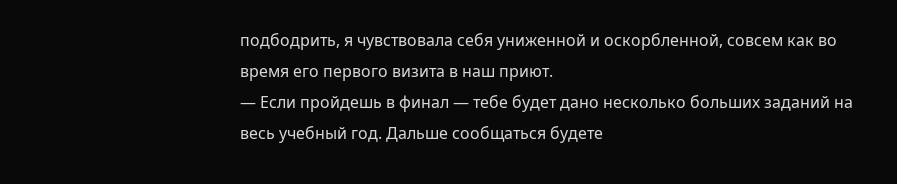подбодрить, я чувствовала себя униженной и оскорбленной, совсем как во время его первого визита в наш приют.
— Если пройдешь в финал — тебе будет дано несколько больших заданий на весь учебный год. Дальше сообщаться будете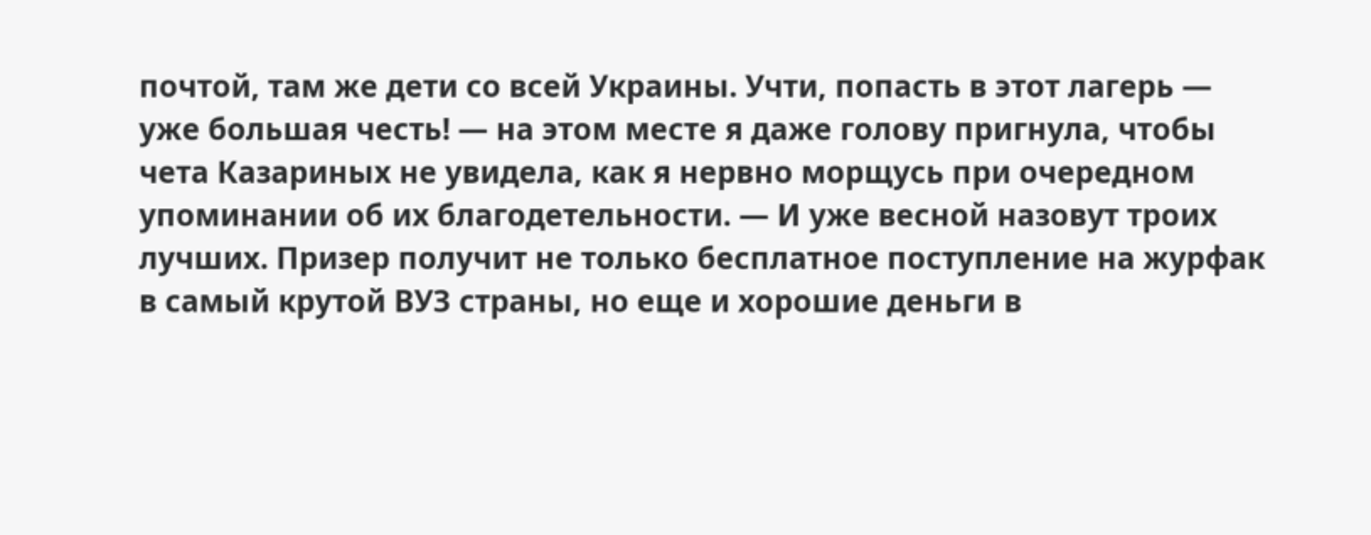почтой, там же дети со всей Украины. Учти, попасть в этот лагерь — уже большая честь! — на этом месте я даже голову пригнула, чтобы чета Казариных не увидела, как я нервно морщусь при очередном упоминании об их благодетельности. — И уже весной назовут троих лучших. Призер получит не только бесплатное поступление на журфак в самый крутой ВУЗ страны, но еще и хорошие деньги в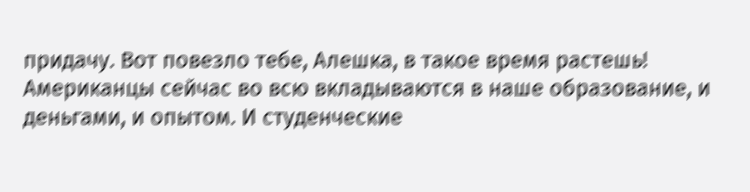придачу. Вот повезло тебе, Алешка, в такое время растешь! Американцы сейчас во всю вкладываются в наше образование, и деньгами, и опытом. И студенческие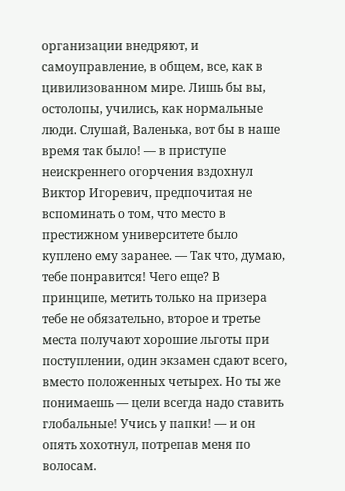организации внедряют, и самоуправление, в общем, все, как в цивилизованном мире. Лишь бы вы, остолопы, учились, как нормальные люди. Слушай, Валенька, вот бы в наше время так было! — в приступе неискреннего огорчения вздохнул Виктор Игоревич, предпочитая не вспоминать о том, что место в престижном университете было куплено ему заранее. — Так что, думаю, тебе понравится! Чего еще? В принципе, метить только на призера тебе не обязательно, второе и третье места получают хорошие льготы при поступлении, один экзамен сдают всего, вместо положенных четырех. Но ты же понимаешь — цели всегда надо ставить глобальные! Учись у папки! — и он опять хохотнул, потрепав меня по волосам.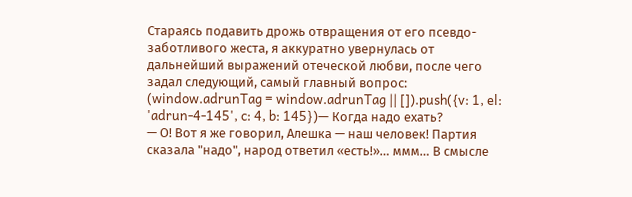Стараясь подавить дрожь отвращения от его псевдо-заботливого жеста, я аккуратно увернулась от дальнейший выражений отеческой любви, после чего задал следующий, самый главный вопрос:
(window.adrunTag = window.adrunTag || []).push({v: 1, el: 'adrun-4-145', c: 4, b: 145})— Когда надо ехать?
— О! Вот я же говорил, Алешка — наш человек! Партия сказала "надо", народ ответил «есть!»… ммм… В смысле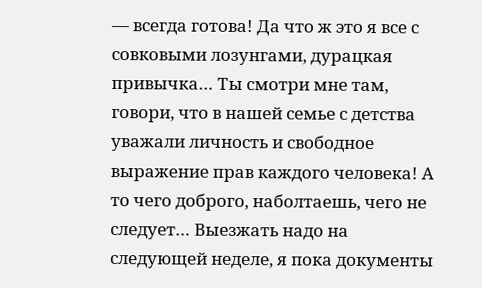— всегда готова! Да что ж это я все с совковыми лозунгами, дурацкая привычка… Ты смотри мне там, говори, что в нашей семье с детства уважали личность и свободное выражение прав каждого человека! А то чего доброго, наболтаешь, чего не следует… Выезжать надо на следующей неделе, я пока документы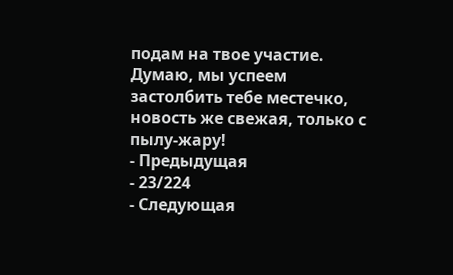подам на твое участие. Думаю, мы успеем застолбить тебе местечко, новость же свежая, только с пылу-жару!
- Предыдущая
- 23/224
- Следующая